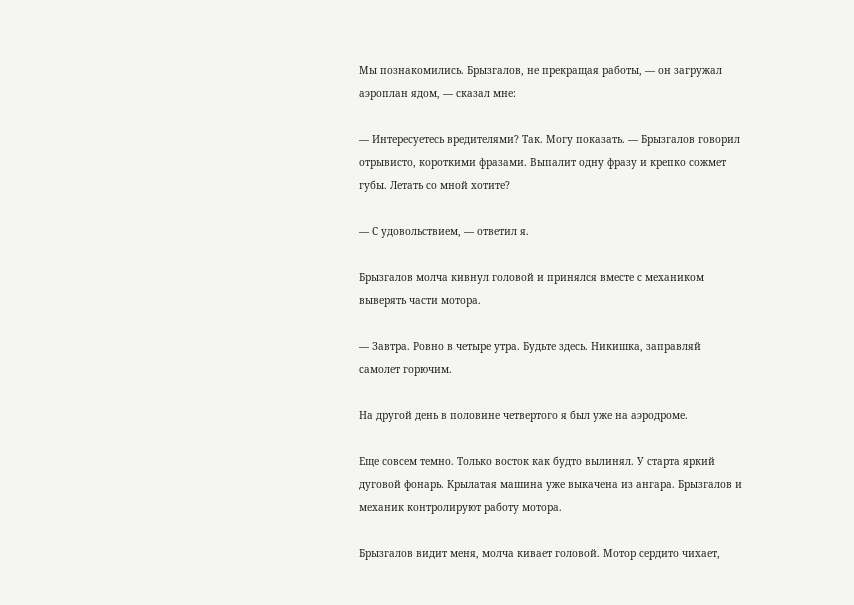Мы познакомились. Брызгалов, не прекращая работы, — он загружал аэроплан ядом, — сказал мне:

— Интересуетесь вредителями? Так. Могу показать. — Брызгалов говорил отрывисто, короткими фразами. Выпалит одну фразу и крепко сожмет губы. Летать со мной хотите?

— С удовольствием, — ответил я.

Брызгалов молча кивнул головой и принялся вместе с механиком выверять части мотора.

— Завтра. Ровно в четыре утра. Будьте здесь. Никишка, заправляй самолет горючим.

На другой день в половине четвертого я был уже на аэродроме.

Еще совсем темно. Только восток как будто вылинял. У старта яркий дуговой фонарь. Крылатая машина уже выкачена из ангара. Брызгалов и механик контролируют работу мотора.

Брызгалов видит меня, молча кивает головой. Мотор сердито чихает,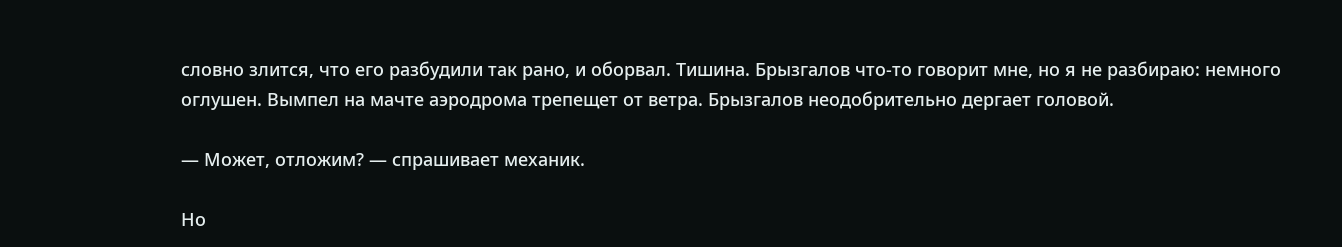словно злится, что его разбудили так рано, и оборвал. Тишина. Брызгалов что-то говорит мне, но я не разбираю: немного оглушен. Вымпел на мачте аэродрома трепещет от ветра. Брызгалов неодобрительно дергает головой.

— Может, отложим? — спрашивает механик.

Но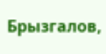Брызгалов,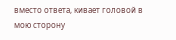вместо ответа, кивает головой в мою сторону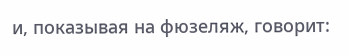и, показывая на фюзеляж, говорит: